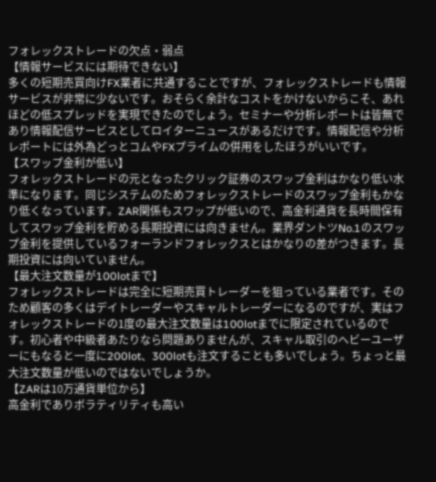フォレックストレードの欠点・弱点
【情報サービスには期待できない】
多くの短期売買向けFX業者に共通することですが、フォレックストレードも情報サービスが非常に少ないです。おそらく余計なコストをかけないからこそ、あれほどの低スプレッドを実現できたのでしょう。セミナーや分析レポートは皆無であり情報配信サービスとしてロイターニュースがあるだけです。情報配信や分析レポートには外為どっとコムやFXプライムの併用をしたほうがいいです。
【スワップ金利が低い】
フォレックストレードの元となったクリック証券のスワップ金利はかなり低い水準になります。同じシステムのためフォレックストレードのスワップ金利もかなり低くなっています。ZAR関係もスワップが低いので、高金利通貨を長時間保有してスワップ金利を貯める長期投資には向きません。業界ダントツNo.1のスワップ金利を提供しているフォーランドフォレックスとはかなりの差がつきます。長期投資には向いていません。
【最大注文数量が100lotまで】
フォレックストレードは完全に短期売買トレーダーを狙っている業者です。そのため顧客の多くはデイトレーダーやスキャルトレーダーになるのですが、実はフォレックストレードの1度の最大注文数量は100lotまでに限定されているのです。初心者や中級者あたりなら問題ありませんが、スキャル取引のヘビーユーザーにもなると一度に200lot、300lotも注文することも多いでしょう。ちょっと最大注文数量が低いのではないでしょうか。
【ZARは10万通貨単位から】
高金利でありボラティリティも高い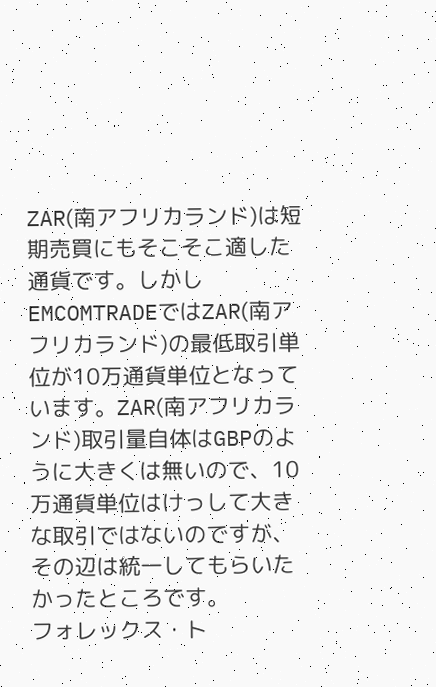ZAR(南アフリカランド)は短期売買にもそこそこ適した通貨です。しかしEMCOMTRADEではZAR(南アフリカランド)の最低取引単位が10万通貨単位となっています。ZAR(南アフリカランド)取引量自体はGBPのように大きくは無いので、10万通貨単位はけっして大きな取引ではないのですが、その辺は統一してもらいたかったところです。
フォレックス・ト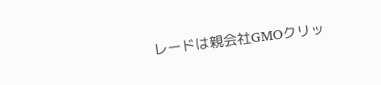レードは親会社GMOクリッ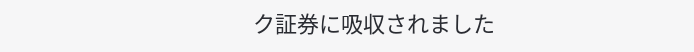ク証券に吸収されました